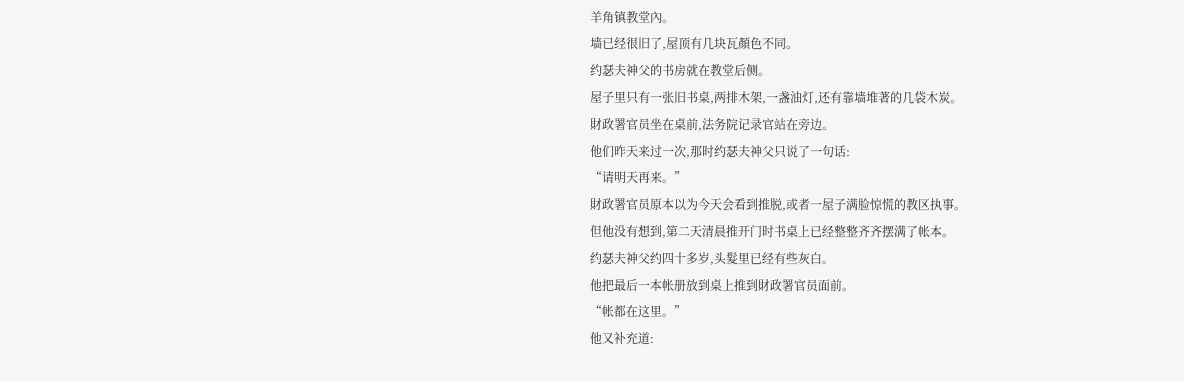羊角镇教堂內。
墙已经很旧了,屋顶有几块瓦顏色不同。
约瑟夫神父的书房就在教堂后侧。
屋子里只有一张旧书桌,两排木架,一盏油灯,还有靠墙堆著的几袋木炭。
財政署官员坐在桌前,法务院记录官站在旁边。
他们昨天来过一次,那时约瑟夫神父只说了一句话:
“请明天再来。”
財政署官员原本以为今天会看到推脱,或者一屋子满脸惊慌的教区执事。
但他没有想到,第二天清晨推开门时书桌上已经整整齐齐摆满了帐本。
约瑟夫神父约四十多岁,头髮里已经有些灰白。
他把最后一本帐册放到桌上推到財政署官员面前。
“帐都在这里。”
他又补充道: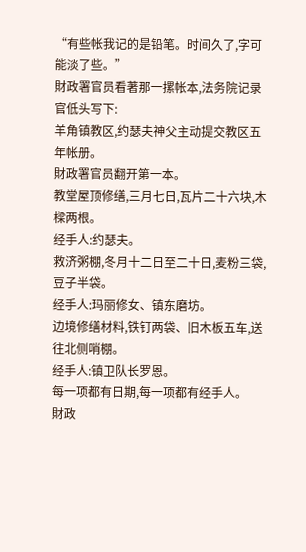“有些帐我记的是铅笔。时间久了,字可能淡了些。”
財政署官员看著那一摞帐本,法务院记录官低头写下:
羊角镇教区,约瑟夫神父主动提交教区五年帐册。
財政署官员翻开第一本。
教堂屋顶修缮,三月七日,瓦片二十六块,木樑两根。
经手人:约瑟夫。
救济粥棚,冬月十二日至二十日,麦粉三袋,豆子半袋。
经手人:玛丽修女、镇东磨坊。
边境修缮材料,铁钉两袋、旧木板五车,送往北侧哨棚。
经手人:镇卫队长罗恩。
每一项都有日期,每一项都有经手人。
財政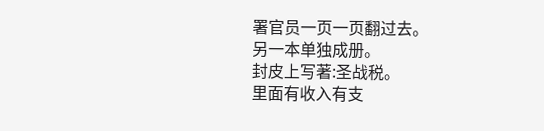署官员一页一页翻过去。
另一本单独成册。
封皮上写著:圣战税。
里面有收入有支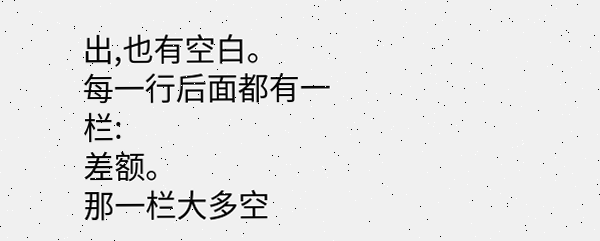出,也有空白。
每一行后面都有一栏:
差额。
那一栏大多空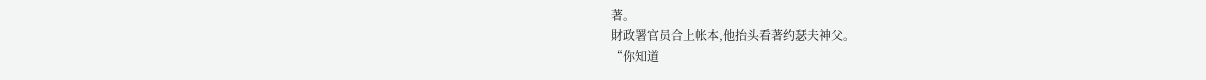著。
財政署官员合上帐本,他抬头看著约瑟夫神父。
“你知道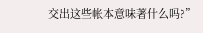交出这些帐本意味著什么吗?”